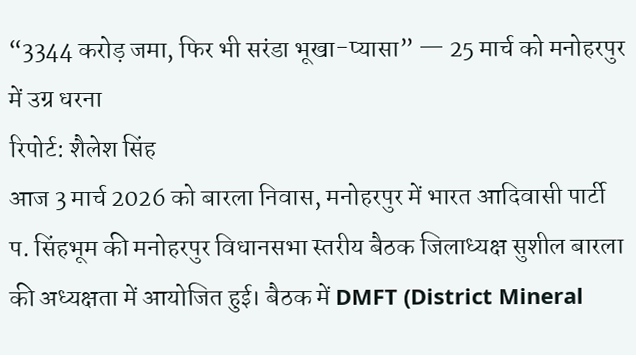“3344 करोड़ जमा, फिर भी सरंडा भूखा-प्यासा” — 25 मार्च को मनोहरपुर में उग्र धरना
रिपोर्ट: शैलेश सिंह
आज 3 मार्च 2026 को बारला निवास, मनोहरपुर में भारत आदिवासी पार्टी प. सिंहभूम की मनोहरपुर विधानसभा स्तरीय बैठक जिलाध्यक्ष सुशील बारला की अध्यक्षता में आयोजित हुई। बैठक में DMFT (District Mineral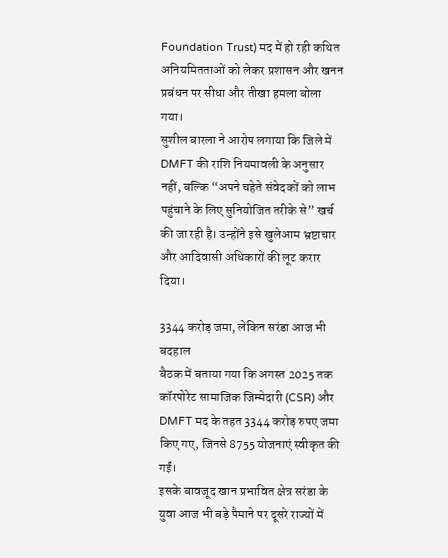Foundation Trust) मद में हो रही कथित अनियमितताओं को लेकर प्रशासन और खनन प्रबंधन पर सीधा और तीखा हमला बोला गया।
सुशील बारला ने आरोप लगाया कि जिले में DMFT की राशि नियमावली के अनुसार नहीं, बल्कि “अपने चहेते संवेदकों को लाभ पहुंचाने के लिए सुनियोजित तरीके से” खर्च की जा रही है। उन्होंने इसे खुलेआम भ्रष्टाचार और आदिवासी अधिकारों की लूट करार दिया।

3344 करोड़ जमा, लेकिन सरंडा आज भी बदहाल
बैठक में बताया गया कि अगस्त 2025 तक कॉरपोरेट सामाजिक जिम्मेदारी (CSR) और DMFT मद के तहत 3344 करोड़ रुपए जमा किए गए, जिनसे 8755 योजनाएं स्वीकृत की गईं।
इसके बावजूद खान प्रभावित क्षेत्र सरंडा के युवा आज भी बड़े पैमाने पर दूसरे राज्यों में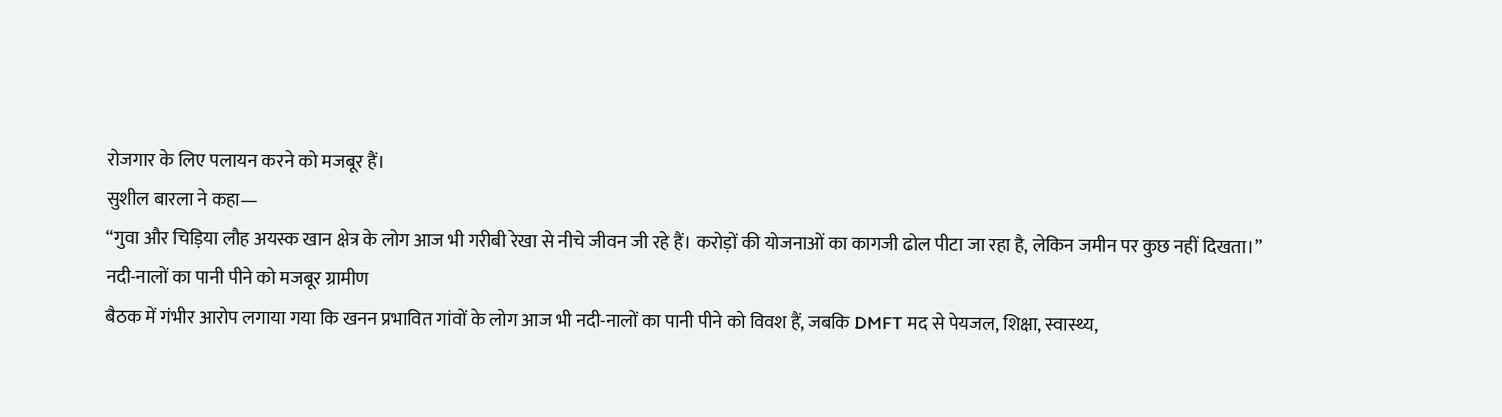रोजगार के लिए पलायन करने को मजबूर हैं।
सुशील बारला ने कहा—
“गुवा और चिड़िया लौह अयस्क खान क्षेत्र के लोग आज भी गरीबी रेखा से नीचे जीवन जी रहे हैं। करोड़ों की योजनाओं का कागजी ढोल पीटा जा रहा है, लेकिन जमीन पर कुछ नहीं दिखता।”
नदी-नालों का पानी पीने को मजबूर ग्रामीण
बैठक में गंभीर आरोप लगाया गया कि खनन प्रभावित गांवों के लोग आज भी नदी-नालों का पानी पीने को विवश हैं, जबकि DMFT मद से पेयजल, शिक्षा, स्वास्थ्य,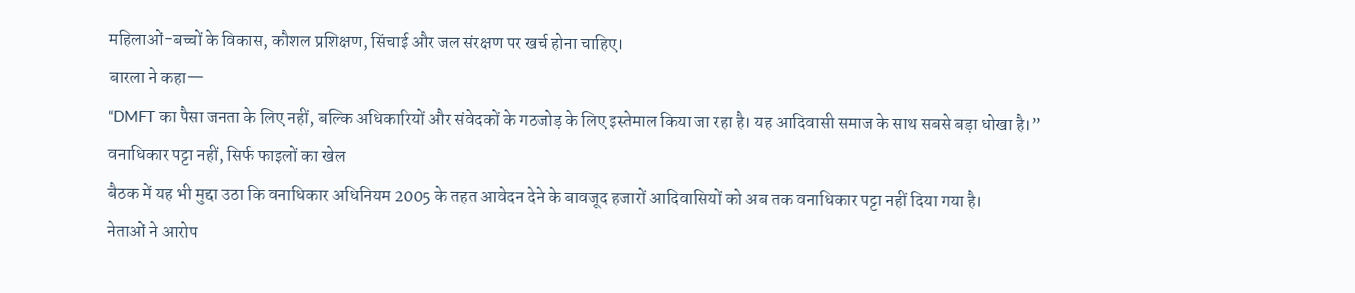महिलाओं-बच्चों के विकास, कौशल प्रशिक्षण, सिंचाई और जल संरक्षण पर खर्च होना चाहिए।
बारला ने कहा—
“DMFT का पैसा जनता के लिए नहीं, बल्कि अधिकारियों और संवेदकों के गठजोड़ के लिए इस्तेमाल किया जा रहा है। यह आदिवासी समाज के साथ सबसे बड़ा धोखा है।”
वनाधिकार पट्टा नहीं, सिर्फ फाइलों का खेल
बैठक में यह भी मुद्दा उठा कि वनाधिकार अधिनियम 2005 के तहत आवेदन देने के बावजूद हजारों आदिवासियों को अब तक वनाधिकार पट्टा नहीं दिया गया है।
नेताओं ने आरोप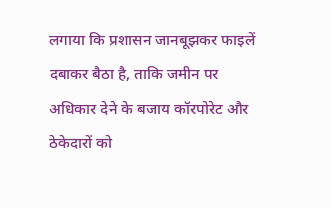लगाया कि प्रशासन जानबूझकर फाइलें दबाकर बैठा है, ताकि जमीन पर अधिकार देने के बजाय कॉरपोरेट और ठेकेदारों को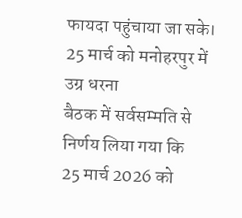फायदा पहुंचाया जा सके।
25 मार्च को मनोहरपुर में उग्र धरना
बैठक में सर्वसम्मति से निर्णय लिया गया कि
25 मार्च 2026 को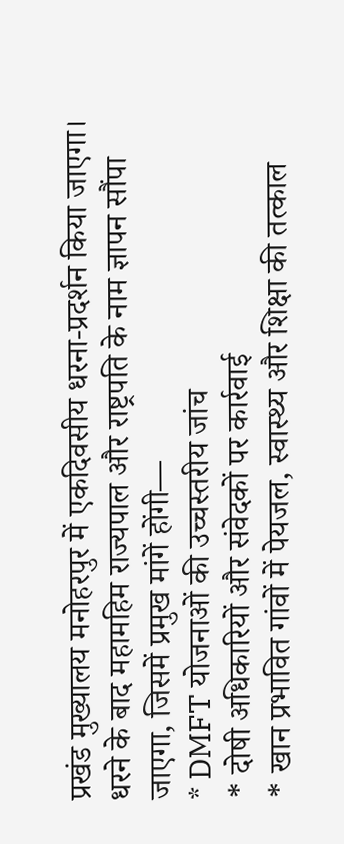प्रखंड मुख्यालय मनोहरपुर में एकदिवसीय धरना-प्रदर्शन किया जाएगा।
धरने के बाद महामहिम राज्यपाल और राष्ट्रपति के नाम ज्ञापन सौंपा जाएगा, जिसमें प्रमुख मांगें होंगी—
* DMFT योजनाओं की उच्चस्तरीय जांच
* दोषी अधिकारियों और संवेदकों पर कार्रवाई
* खान प्रभावित गांवों में पेयजल, स्वास्थ्य और शिक्षा की तत्काल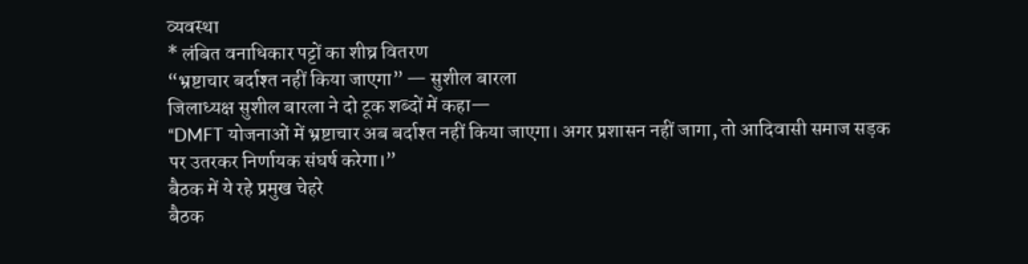व्यवस्था
* लंबित वनाधिकार पट्टों का शीघ्र वितरण
“भ्रष्टाचार बर्दाश्त नहीं किया जाएगा” — सुशील बारला
जिलाध्यक्ष सुशील बारला ने दो टूक शब्दों में कहा—
“DMFT योजनाओं में भ्रष्टाचार अब बर्दाश्त नहीं किया जाएगा। अगर प्रशासन नहीं जागा, तो आदिवासी समाज सड़क पर उतरकर निर्णायक संघर्ष करेगा।”
बैठक में ये रहे प्रमुख चेहरे
बैठक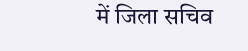में जिला सचिव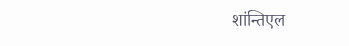शांन्तिएल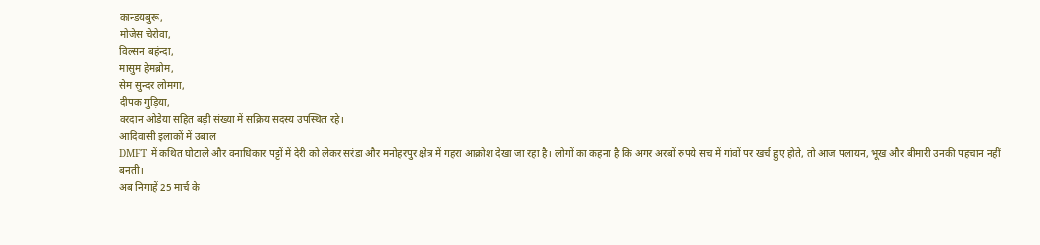कान्डयबुरू,
मोजेस चेरोवा,
विल्सन बहंन्दा,
मासुम हेमब्रोम,
सेम सुन्दर लोमगा,
दीपक गुड़िया,
वरदान ओडेया सहित बड़ी संख्या में सक्रिय सदस्य उपस्थित रहे।
आदिवासी इलाकों में उबाल
DMFT में कथित घोटाले और वनाधिकार पट्टों में देरी को लेकर सरंडा और मनोहरपुर क्षेत्र में गहरा आक्रोश देखा जा रहा है। लोगों का कहना है कि अगर अरबों रुपये सच में गांवों पर खर्च हुए होते, तो आज पलायन, भूख और बीमारी उनकी पहचान नहीं बनती।
अब निगाहें 25 मार्च के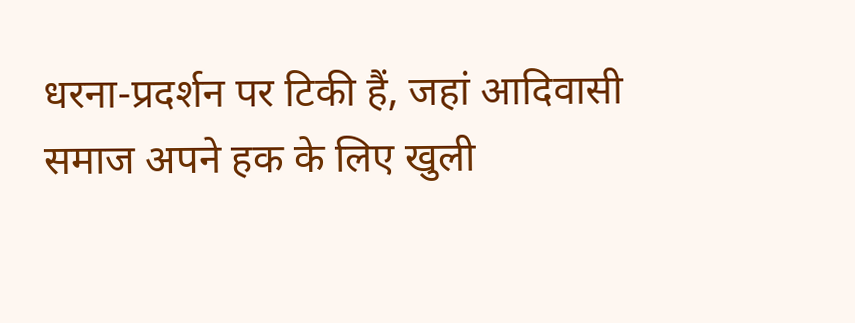धरना-प्रदर्शन पर टिकी हैं, जहां आदिवासी समाज अपने हक के लिए खुली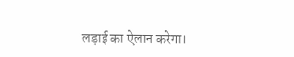लड़ाई का ऐलान करेगा।